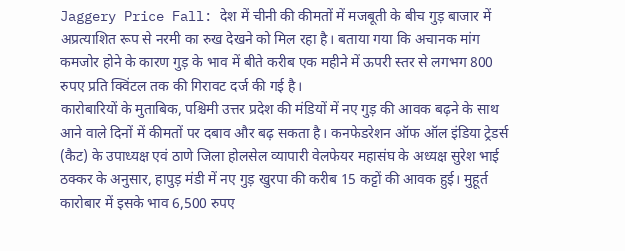Jaggery Price Fall: देश में चीनी की कीमतों में मजबूती के बीच गुड़ बाजार में अप्रत्याशित रूप से नरमी का रुख देखने को मिल रहा है। बताया गया कि अचानक मांग कमजोर होने के कारण गुड़ के भाव में बीते करीब एक महीने में ऊपरी स्तर से लगभग 800 रुपए प्रति क्विंटल तक की गिरावट दर्ज की गई है।
कारोबारियों के मुताबिक, पश्चिमी उत्तर प्रदेश की मंडियों में नए गुड़ की आवक बढ़ने के साथ आने वाले दिनों में कीमतों पर दबाव और बढ़ सकता है। कनफेडरेशन ऑफ ऑल इंडिया ट्रेडर्स (कैट) के उपाध्यक्ष एवं ठाणे जिला होलसेल व्यापारी वेलफेयर महासंघ के अध्यक्ष सुरेश भाई ठक्कर के अनुसार, हापुड़ मंडी में नए गुड़ खुरपा की करीब 15 कट्टों की आवक हुई। मुहूर्त कारोबार में इसके भाव 6,500 रुपए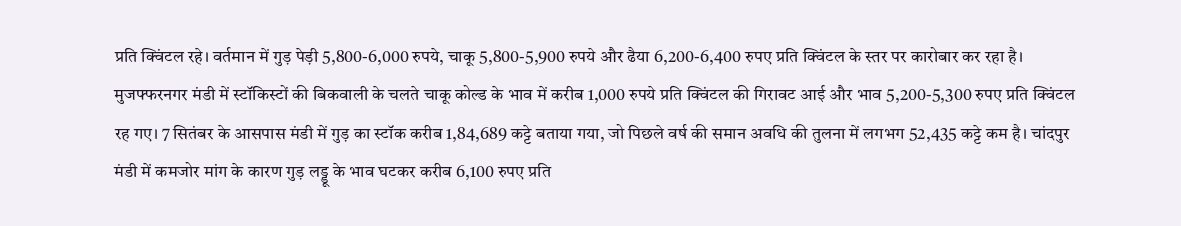प्रति क्विंटल रहे। वर्तमान में गुड़ पेड़ी 5,800-6,000 रुपये, चाकू 5,800-5,900 रुपये और ढैया 6,200-6,400 रुपए प्रति क्विंटल के स्तर पर कारोबार कर रहा है।
मुजफ्फरनगर मंडी में स्टॉकिस्टों की बिकवाली के चलते चाकू कोल्ड के भाव में करीब 1,000 रुपये प्रति क्विंटल की गिरावट आई और भाव 5,200-5,300 रुपए प्रति क्विंटल रह गए। 7 सितंबर के आसपास मंडी में गुड़ का स्टॉक करीब 1,84,689 कट्टे बताया गया, जो पिछले वर्ष की समान अवधि की तुलना में लगभग 52,435 कट्टे कम है। चांदपुर मंडी में कमजोर मांग के कारण गुड़ लड्डू के भाव घटकर करीब 6,100 रुपए प्रति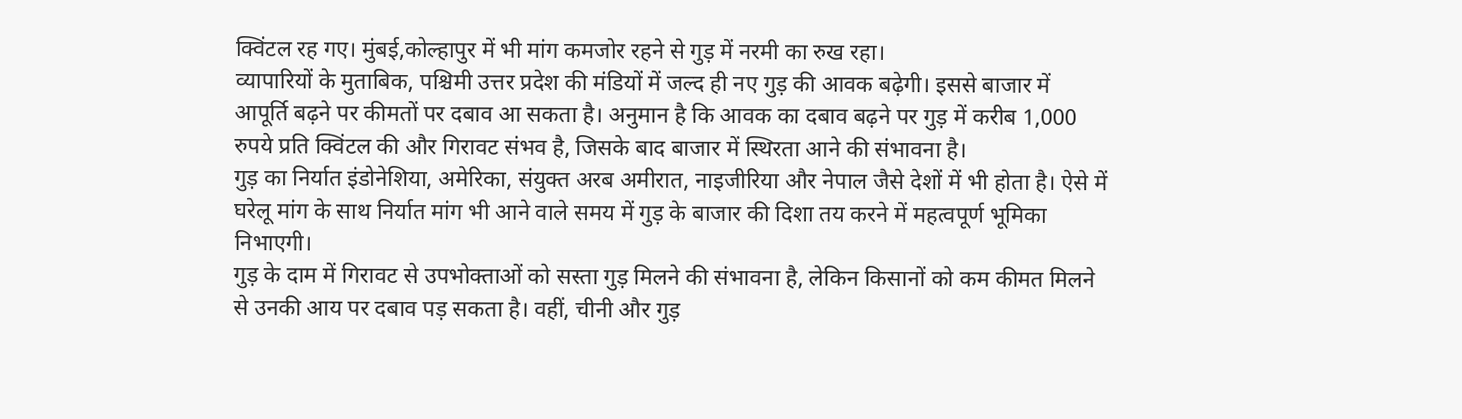क्विंटल रह गए। मुंबई,कोल्हापुर में भी मांग कमजोर रहने से गुड़ में नरमी का रुख रहा।
व्यापारियों के मुताबिक, पश्चिमी उत्तर प्रदेश की मंडियों में जल्द ही नए गुड़ की आवक बढ़ेगी। इससे बाजार में आपूर्ति बढ़ने पर कीमतों पर दबाव आ सकता है। अनुमान है कि आवक का दबाव बढ़ने पर गुड़ में करीब 1,000 रुपये प्रति क्विंटल की और गिरावट संभव है, जिसके बाद बाजार में स्थिरता आने की संभावना है।
गुड़ का निर्यात इंडोनेशिया, अमेरिका, संयुक्त अरब अमीरात, नाइजीरिया और नेपाल जैसे देशों में भी होता है। ऐसे में घरेलू मांग के साथ निर्यात मांग भी आने वाले समय में गुड़ के बाजार की दिशा तय करने में महत्वपूर्ण भूमिका निभाएगी।
गुड़ के दाम में गिरावट से उपभोक्ताओं को सस्ता गुड़ मिलने की संभावना है, लेकिन किसानों को कम कीमत मिलने से उनकी आय पर दबाव पड़ सकता है। वहीं, चीनी और गुड़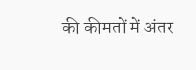की कीमतों में अंतर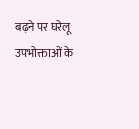बढ़ने पर घरेलू उपभोक्ताओं के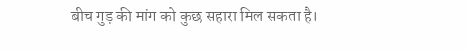बीच गुड़ की मांग को कुछ सहारा मिल सकता है।